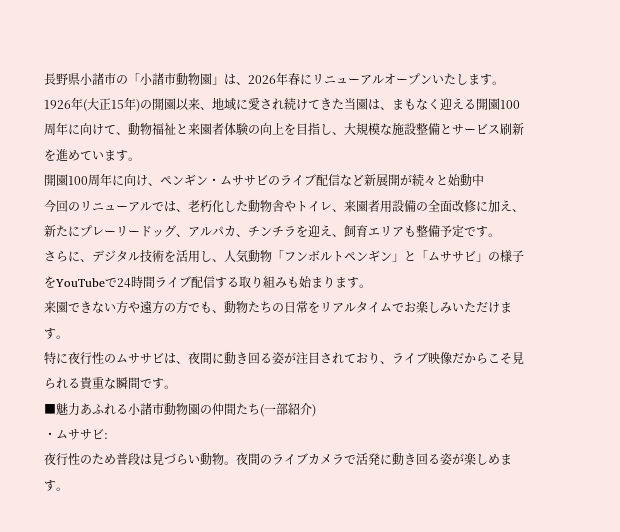長野県小諸市の「小諸市動物園」は、2026年春にリニューアルオープンいたします。
1926年(大正15年)の開園以来、地域に愛され続けてきた当園は、まもなく迎える開園100周年に向けて、動物福祉と来園者体験の向上を目指し、大規模な施設整備とサービス刷新を進めています。
開園100周年に向け、ペンギン・ムササビのライブ配信など新展開が続々と始動中
今回のリニューアルでは、老朽化した動物舎やトイレ、来園者用設備の全面改修に加え、新たにプレーリードッグ、アルパカ、チンチラを迎え、飼育エリアも整備予定です。
さらに、デジタル技術を活用し、人気動物「フンボルトペンギン」と「ムササビ」の様子をYouTubeで24時間ライブ配信する取り組みも始まります。
来園できない方や遠方の方でも、動物たちの日常をリアルタイムでお楽しみいただけます。
特に夜行性のムササビは、夜間に動き回る姿が注目されており、ライブ映像だからこそ見られる貴重な瞬間です。
■魅力あふれる小諸市動物園の仲間たち(一部紹介)
・ムササビ:
夜行性のため普段は見づらい動物。夜間のライブカメラで活発に動き回る姿が楽しめます。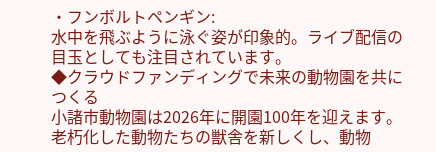・フンボルトペンギン:
水中を飛ぶように泳ぐ姿が印象的。ライブ配信の目玉としても注目されています。
◆クラウドファンディングで未来の動物園を共につくる
小諸市動物園は2026年に開園100年を迎えます。
老朽化した動物たちの獣舎を新しくし、動物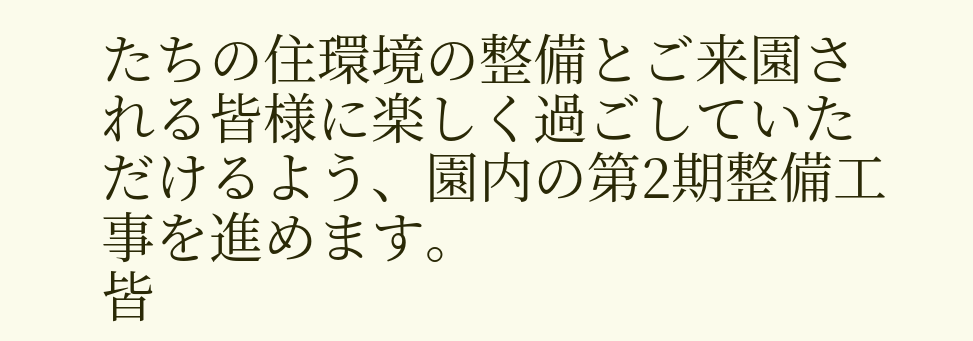たちの住環境の整備とご来園される皆様に楽しく過ごしていただけるよう、園内の第2期整備工事を進めます。
皆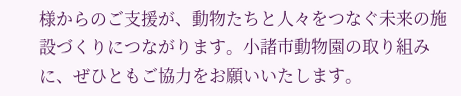様からのご支援が、動物たちと人々をつなぐ未来の施設づくりにつながります。小諸市動物園の取り組みに、ぜひともご協力をお願いいたします。